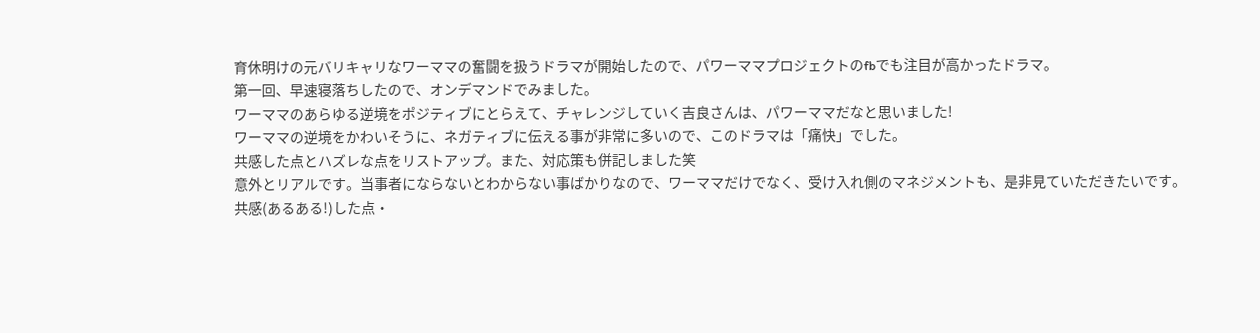育休明けの元バリキャリなワーママの奮闘を扱うドラマが開始したので、パワーママプロジェクトのfbでも注目が高かったドラマ。
第一回、早速寝落ちしたので、オンデマンドでみました。
ワーママのあらゆる逆境をポジティブにとらえて、チャレンジしていく吉良さんは、パワーママだなと思いました!
ワーママの逆境をかわいそうに、ネガティブに伝える事が非常に多いので、このドラマは「痛快」でした。
共感した点とハズレな点をリストアップ。また、対応策も併記しました笑
意外とリアルです。当事者にならないとわからない事ばかりなので、ワーママだけでなく、受け入れ側のマネジメントも、是非見ていただきたいです。
共感(あるある!)した点・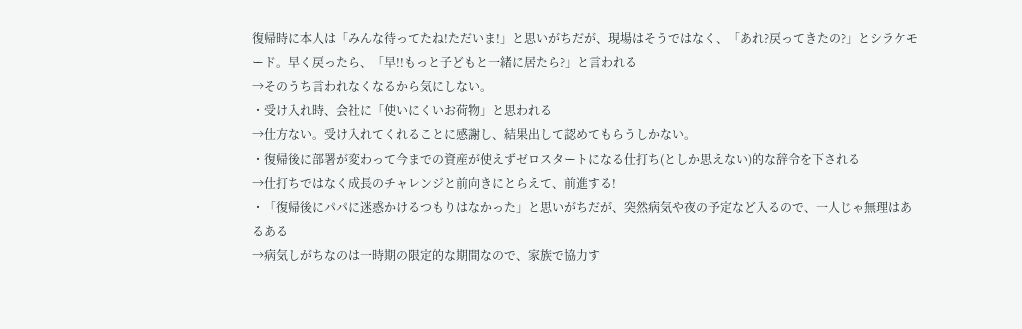復帰時に本人は「みんな待ってたね!ただいま!」と思いがちだが、現場はそうではなく、「あれ?戻ってきたの?」とシラケモード。早く戻ったら、「早!!もっと子どもと一緒に居たら?」と言われる
→そのうち言われなくなるから気にしない。
・受け入れ時、会社に「使いにくいお荷物」と思われる
→仕方ない。受け入れてくれることに感謝し、結果出して認めてもらうしかない。
・復帰後に部署が変わって今までの資産が使えずゼロスタートになる仕打ち(としか思えない)的な辞令を下される
→仕打ちではなく成長のチャレンジと前向きにとらえて、前進する!
・「復帰後にパパに迷惑かけるつもりはなかった」と思いがちだが、突然病気や夜の予定など入るので、一人じゃ無理はあるある
→病気しがちなのは一時期の限定的な期間なので、家族で協力す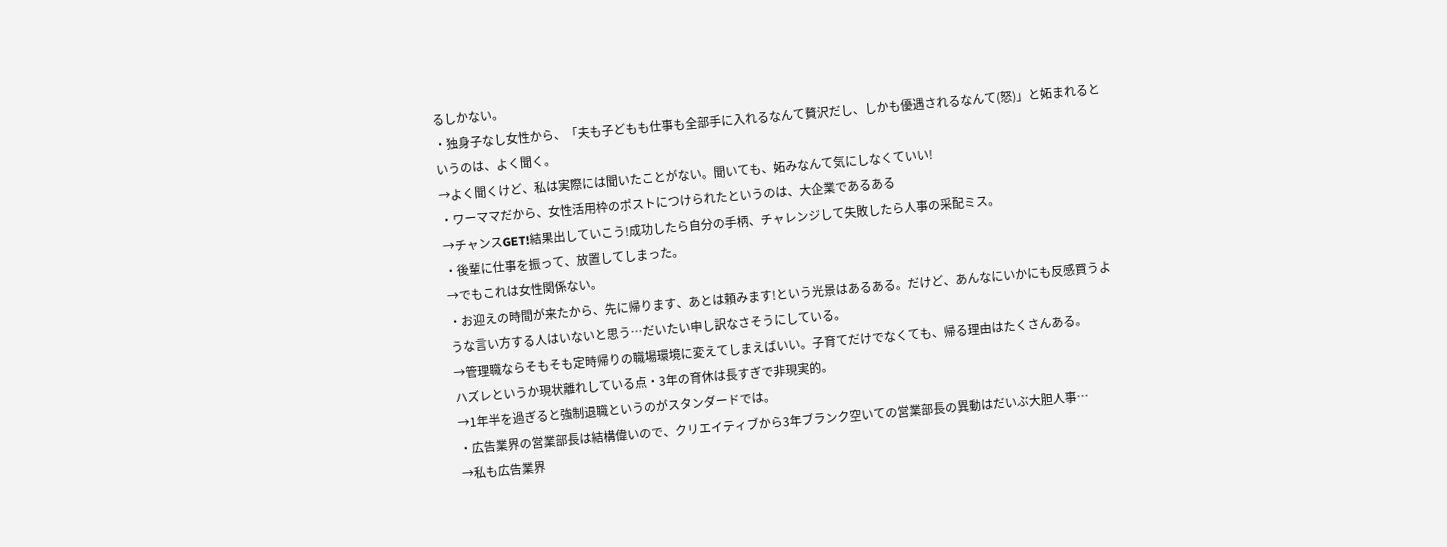るしかない。
・独身子なし女性から、「夫も子どもも仕事も全部手に入れるなんて贅沢だし、しかも優遇されるなんて(怒)」と妬まれるというのは、よく聞く。
→よく聞くけど、私は実際には聞いたことがない。聞いても、妬みなんて気にしなくていい!
・ワーママだから、女性活用枠のポストにつけられたというのは、大企業であるある
→チャンスGET!結果出していこう!成功したら自分の手柄、チャレンジして失敗したら人事の采配ミス。
・後輩に仕事を振って、放置してしまった。
→でもこれは女性関係ない。
・お迎えの時間が来たから、先に帰ります、あとは頼みます!という光景はあるある。だけど、あんなにいかにも反感買うような言い方する人はいないと思う…だいたい申し訳なさそうにしている。
→管理職ならそもそも定時帰りの職場環境に変えてしまえばいい。子育てだけでなくても、帰る理由はたくさんある。
ハズレというか現状離れしている点・3年の育休は長すぎで非現実的。
→1年半を過ぎると強制退職というのがスタンダードでは。
・広告業界の営業部長は結構偉いので、クリエイティブから3年ブランク空いての営業部長の異動はだいぶ大胆人事…
→私も広告業界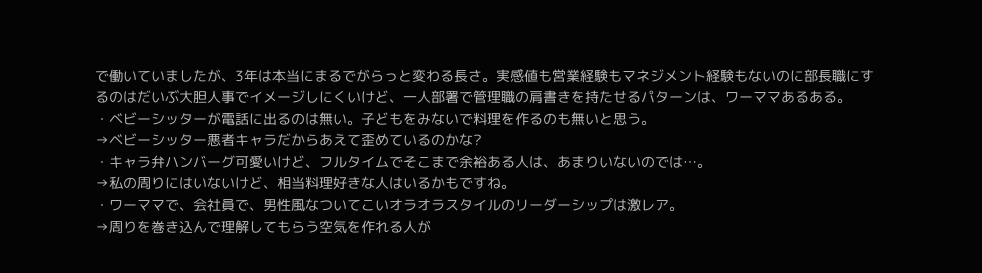で働いていましたが、3年は本当にまるでがらっと変わる長さ。実感値も営業経験もマネジメント経験もないのに部長職にするのはだいぶ大胆人事でイメージしにくいけど、一人部署で管理職の肩書きを持たせるパターンは、ワーママあるある。
・ベビーシッターが電話に出るのは無い。子どもをみないで料理を作るのも無いと思う。
→ベビーシッター悪者キャラだからあえて歪めているのかな?
・キャラ弁ハンバーグ可愛いけど、フルタイムでそこまで余裕ある人は、あまりいないのでは…。
→私の周りにはいないけど、相当料理好きな人はいるかもですね。
・ワーママで、会社員で、男性風なついてこいオラオラスタイルのリーダーシップは激レア。
→周りを巻き込んで理解してもらう空気を作れる人が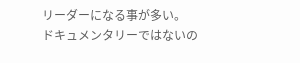リーダーになる事が多い。
ドキュメンタリーではないの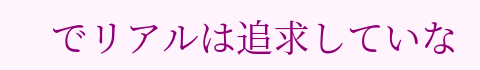でリアルは追求していな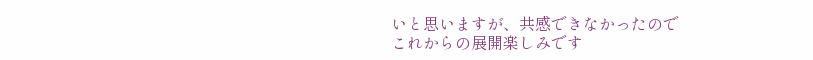いと思いますが、共感できなかったので
これからの展開楽しみです